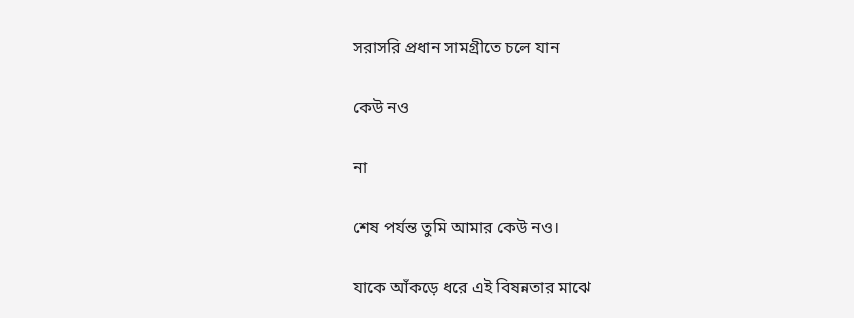সরাসরি প্রধান সামগ্রীতে চলে যান

কেউ নও

না

শেষ পর্যন্ত তুমি আমার কেউ নও।

যাকে আঁকড়ে ধরে এই বিষন্নতার মাঝে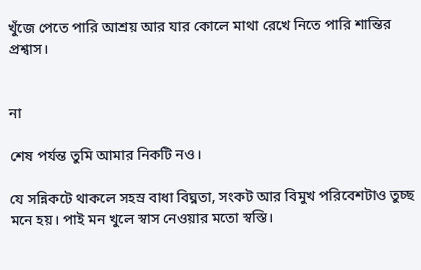খুঁজে পেতে পারি আশ্রয় আর যার কোলে মাথা রেখে নিতে পারি শান্তির প্রশ্বাস।


না

শেষ পর্যন্ত তুমি আমার নিকটি নও।

যে সন্নিকটে থাকলে সহস্র বাধা বিঘ্নতা, সংকট আর বিমুখ পরিবেশটাও তুচ্ছ মনে হয়। পাই মন খুলে স্বাস নেওয়ার মতো স্বস্তি।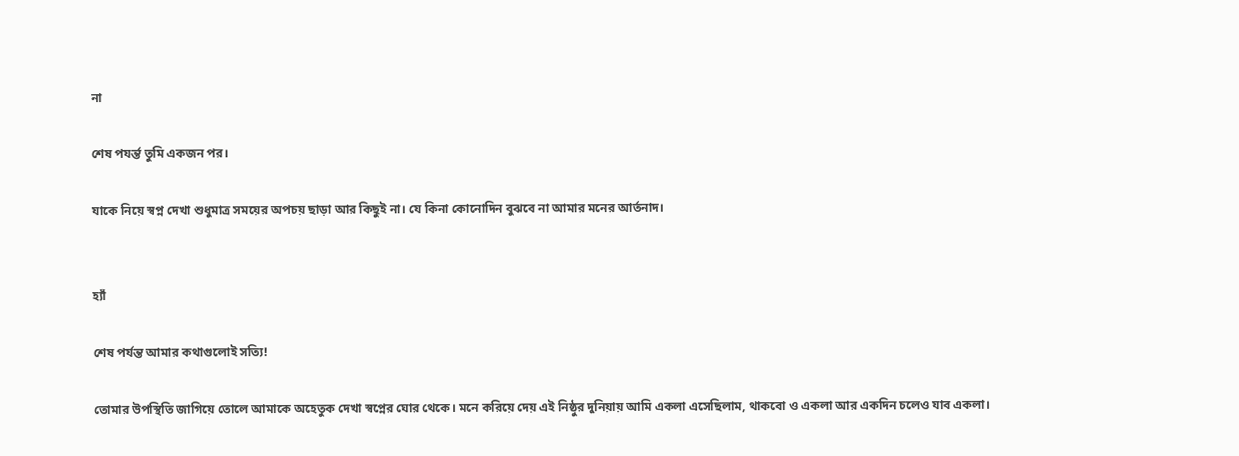না

শেষ পযর্ন্ত তুমি একজন পর।

যাকে নিয়ে স্বপ্ন দেখা শুধুমাত্র সময়ের অপচয় ছাড়া আর কিছুই না। যে কিনা কোনোদিন বুঝবে না আমার মনের আর্তনাদ।


হ্যাঁ

শেষ পর্যন্ত আমার কথাগুলোই সত্যি!

তোমার উপস্থিতি জাগিয়ে তোলে আমাকে অহেতুক দেখা স্বপ্নের ঘোর থেকে। মনে করিয়ে দেয় এই নিষ্ঠুর দুনিয়ায় আমি একলা এসেছিলাম, থাকবো ও একলা আর একদিন চলেও যাব একলা।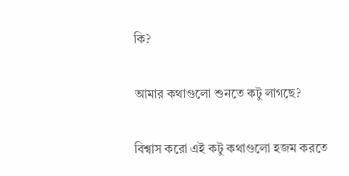কি?

আমার কথাগুলো শুনতে কটু লাগছে?

বিশ্বাস করো এই কটু কথাগুলো হজম করতে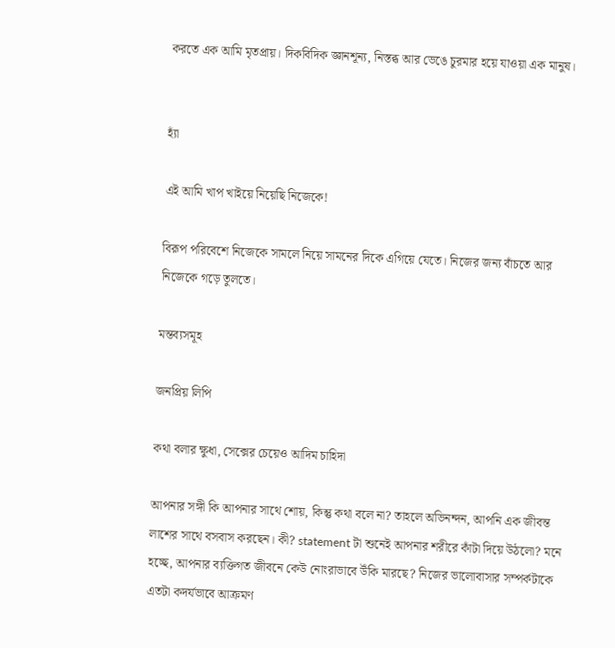করতে এক আমি মৃতপ্রায়। দিকবিদিক জ্ঞানশূন্য, নিস্তব্ধ আর ভেঙে চুরমার হয়ে যাওয়া এক মানুষ।


হ্যাঁ

এই আমি খাপ খাইয়ে নিয়েছি নিজেকে!

বিরূপ পরিবেশে নিজেকে সামলে নিয়ে সামনের দিকে এগিয়ে যেতে। নিজের জন্য বাঁচতে আর নিজেকে গড়ে তুলতে।

মন্তব্যসমূহ

জনপ্রিয় লিপি

কথা বলার ক্ষুধা, সেক্সের চেয়েও আদিম চাহিদা

আপনার সঙ্গী কি আপনার সাথে শোয়, কিন্তু কথা বলে না? তাহলে অভিনন্দন, আপনি এক জীবন্ত লাশের সাথে বসবাস করছেন। কী? statement টা শুনেই আপনার শরীরে কাঁটা দিয়ে উঠলো? মনে হচ্ছে, আপনার ব্যক্তিগত জীবনে কেউ নোংরাভাবে উঁকি মারছে? নিজের ভালোবাসার সম্পর্কটাকে এতটা কদর্যভাবে আক্রমণ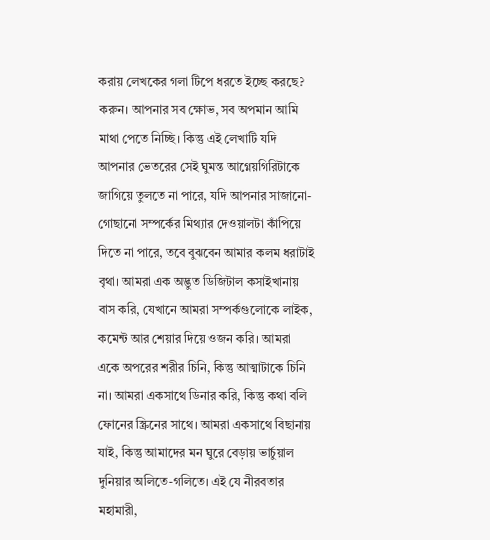করায় লেখকের গলা টিপে ধরতে ইচ্ছে করছে? করুন। আপনার সব ক্ষোভ, সব অপমান আমি মাথা পেতে নিচ্ছি। কিন্তু এই লেখাটি যদি আপনার ভেতরের সেই ঘুমন্ত আগ্নেয়গিরিটাকে জাগিয়ে তুলতে না পারে, যদি আপনার সাজানো-গোছানো সম্পর্কের মিথ্যার দেওয়ালটা কাঁপিয়ে দিতে না পারে, তবে বুঝবেন আমার কলম ধরাটাই বৃথা। আমরা এক অদ্ভুত ডিজিটাল কসাইখানায় বাস করি, যেখানে আমরা সম্পর্কগুলোকে লাইক, কমেন্ট আর শেয়ার দিয়ে ওজন করি। আমরা একে অপরের শরীর চিনি, কিন্তু আত্মাটাকে চিনি না। আমরা একসাথে ডিনার করি, কিন্তু কথা বলি ফোনের স্ক্রিনের সাথে। আমরা একসাথে বিছানায় যাই, কিন্তু আমাদের মন ঘুরে বেড়ায় ভার্চুয়াল দুনিয়ার অলিতে-গলিতে। এই যে নীরবতার মহামারী,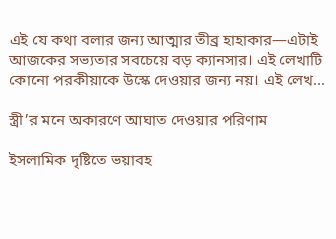এই যে কথা বলার জন্য আত্মার তীব্র হাহাকার—এটাই আজকের সভ্যতার সবচেয়ে বড় ক্যানসার। এই লেখাটি কোনো পরকীয়াকে উস্কে দেওয়ার জন্য নয়। এই লেখ...

স্ত্রী’র মনে অকারণে আঘাত দেওয়ার পরিণাম

ইসলামিক দৃষ্টিতে ভয়াবহ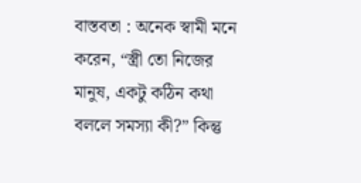বাস্তবতা : অনেক স্বামী মনে করেন, “স্ত্রী তো নিজের মানুষ, একটু কঠিন কথা বললে সমস্যা কী?” কিন্তু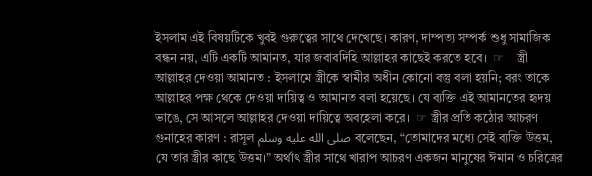ইসলাম এই বিষয়টিকে খুবই গুরুত্বের সাথে দেখেছে। কারণ, দাম্পত্য সম্পর্ক শুধু সামাজিক বন্ধন নয়, এটি একটি আমানত, যার জবাবদিহি আল্লাহর কাছেই করতে হবে।  ☞    স্ত্রী আল্লাহর দেওয়া আমানত : ইসলামে স্ত্রীকে স্বামীর অধীন কোনো বস্তু বলা হয়নি; বরং তাকে আল্লাহর পক্ষ থেকে দেওয়া দায়িত্ব ও আমানত বলা হয়েছে। যে ব্যক্তি এই আমানতের হৃদয় ভাঙে, সে আসলে আল্লাহর দেওয়া দায়িত্বে অবহেলা করে।  ☞ স্ত্রীর প্রতি কঠোর আচরণ গুনাহের কারণ : রাসূল صلى الله عليه وسلم বলেছেন, “তোমাদের মধ্যে সেই ব্যক্তি উত্তম, যে তার স্ত্রীর কাছে উত্তম।” অর্থাৎ স্ত্রীর সাথে খারাপ আচরণ একজন মানুষের ঈমান ও চরিত্রের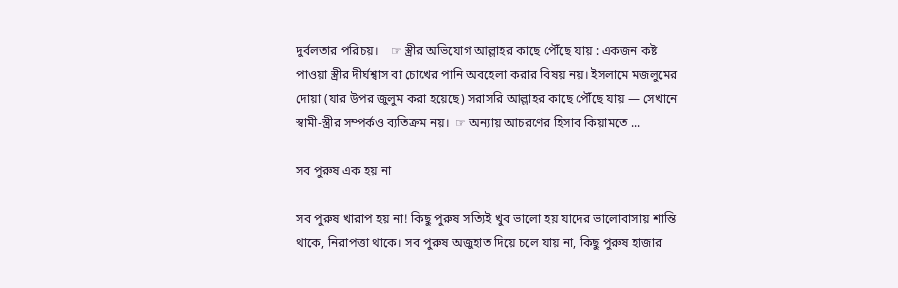দুর্বলতার পরিচয়।    ☞ স্ত্রীর অভিযোগ আল্লাহর কাছে পৌঁছে যায় : একজন কষ্ট পাওয়া স্ত্রীর দীর্ঘশ্বাস বা চোখের পানি অবহেলা করার বিষয় নয়। ইসলামে মজলুমের দোয়া (যার উপর জুলুম করা হয়েছে) সরাসরি আল্লাহর কাছে পৌঁছে যায় — সেখানে স্বামী-স্ত্রীর সম্পর্কও ব্যতিক্রম নয়।  ☞ অন্যায় আচরণের হিসাব কিয়ামতে ...

সব পুরুষ এক হয় না

সব পুরুষ খারাপ হয় না! কিছু পুরুষ সত্যিই খুব ভালো হয় যাদের ভালোবাসায় শান্তি থাকে, নিরাপত্তা থাকে। সব পুরুষ অজুহাত দিয়ে চলে যায় না, কিছু পুরুষ হাজার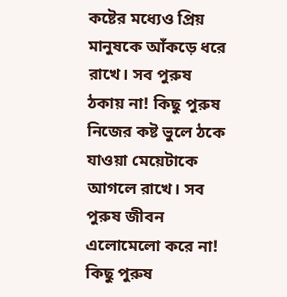কষ্টের মধ্যেও প্রিয় মানুষকে আঁকড়ে ধরে রাখে। সব পুরুষ ঠকায় না! কিছু পুরুষ নিজের কষ্ট ভুলে ঠকে যাওয়া মেয়েটাকে আগলে রাখে। সব পুরুষ জীবন এলোমেলো করে না! কিছু পুরুষ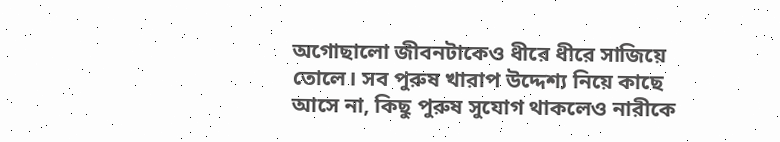অগোছালো জীবনটাকেও ধীরে ধীরে সাজিয়ে তোলে। সব পুরুষ খারাপ উদ্দেশ্য নিয়ে কাছে আসে না, কিছু পুরুষ সুযোগ থাকলেও নারীকে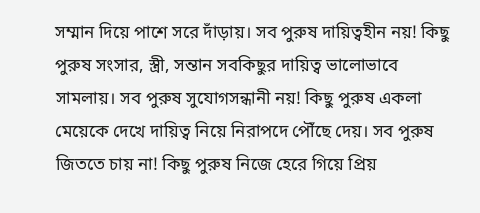সম্মান দিয়ে পাশে সরে দাঁড়ায়। সব পুরুষ দায়িত্বহীন নয়! কিছু পুরুষ সংসার, স্ত্রী, সন্তান সবকিছুর দায়িত্ব ভালোভাবে সামলায়। সব পুরুষ সুযোগসন্ধানী নয়! কিছু পুরুষ একলা মেয়েকে দেখে দায়িত্ব নিয়ে নিরাপদে পৌঁছে দেয়। সব পুরুষ জিততে চায় না! কিছু পুরুষ নিজে হেরে গিয়ে প্রিয়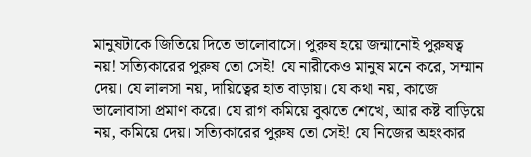মানুষটাকে জিতিয়ে দিতে ভালোবাসে। পুরুষ হয়ে জন্মানোই পুরুষত্ব নয়! সত্যিকারের পুরুষ তো সেই! যে নারীকেও মানুষ মনে করে, সম্মান দেয়। যে লালসা নয়, দায়িত্বের হাত বাড়ায়। যে কথা নয়, কাজে ভালোবাসা প্রমাণ করে। যে রাগ কমিয়ে বুঝতে শেখে, আর কষ্ট বাড়িয়ে নয়, কমিয়ে দেয়। সত্যিকারের পুরুষ তো সেই! যে নিজের অহংকার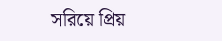সরিয়ে প্রিয়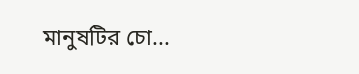মানুষটির চো...